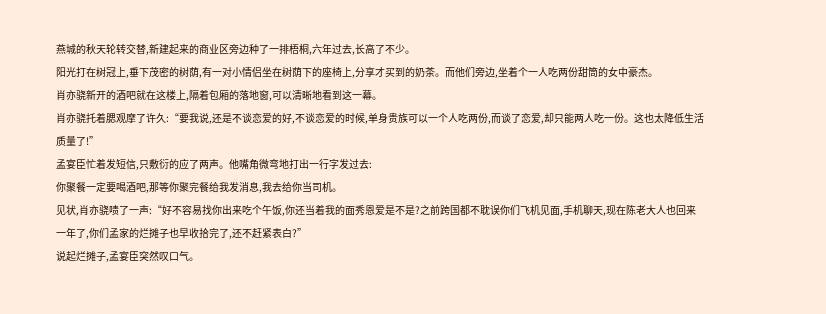燕城的秋天轮转交替,新建起来的商业区旁边种了一排梧桐,六年过去,长高了不少。
阳光打在树冠上,垂下茂密的树荫,有一对小情侣坐在树荫下的座椅上,分享才买到的奶茶。而他们旁边,坐着个一人吃两份甜筒的女中豪杰。
肖亦骁新开的酒吧就在这楼上,隔着包厢的落地窗,可以清晰地看到这一幕。
肖亦骁托着腮观摩了许久:“要我说,还是不谈恋爱的好,不谈恋爱的时候,单身贵族可以一个人吃两份,而谈了恋爱,却只能两人吃一份。这也太降低生活质量了!”
孟宴臣忙着发短信,只敷衍的应了两声。他嘴角微弯地打出一行字发过去:
你聚餐一定要喝酒吧,那等你聚完餐给我发消息,我去给你当司机。
见状,肖亦骁啧了一声:“好不容易找你出来吃个午饭,你还当着我的面秀恩爱是不是?之前跨国都不耽误你们飞机见面,手机聊天,现在陈老大人也回来一年了,你们孟家的烂摊子也早收拾完了,还不赶紧表白?”
说起烂摊子,孟宴臣突然叹口气。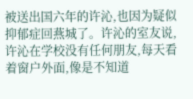被送出国六年的许沁,也因为疑似抑郁症回燕城了。许沁的室友说,许沁在学校没有任何朋友,每天看着窗户外面,像是不知道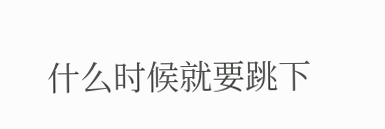什么时候就要跳下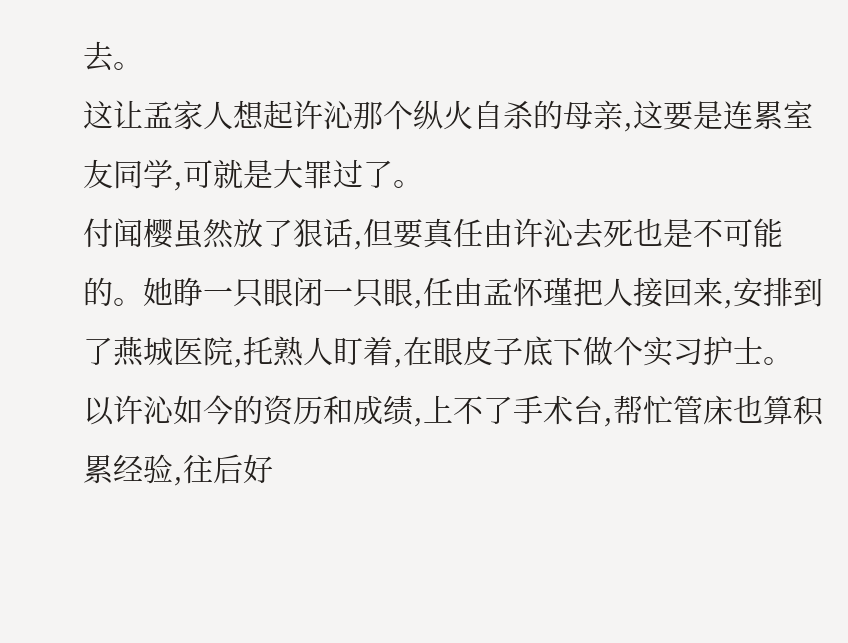去。
这让孟家人想起许沁那个纵火自杀的母亲,这要是连累室友同学,可就是大罪过了。
付闻樱虽然放了狠话,但要真任由许沁去死也是不可能的。她睁一只眼闭一只眼,任由孟怀瑾把人接回来,安排到了燕城医院,托熟人盯着,在眼皮子底下做个实习护士。
以许沁如今的资历和成绩,上不了手术台,帮忙管床也算积累经验,往后好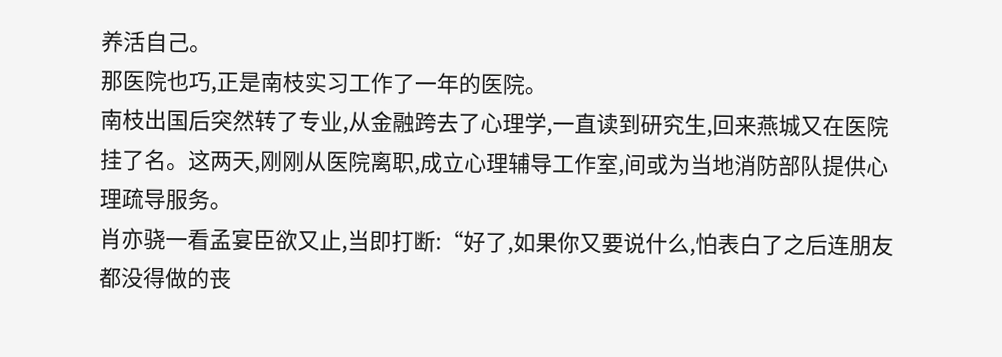养活自己。
那医院也巧,正是南枝实习工作了一年的医院。
南枝出国后突然转了专业,从金融跨去了心理学,一直读到研究生,回来燕城又在医院挂了名。这两天,刚刚从医院离职,成立心理辅导工作室,间或为当地消防部队提供心理疏导服务。
肖亦骁一看孟宴臣欲又止,当即打断:“好了,如果你又要说什么,怕表白了之后连朋友都没得做的丧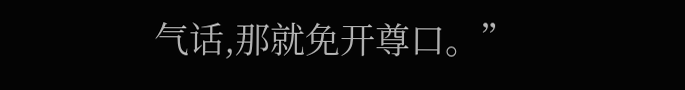气话,那就免开尊口。”